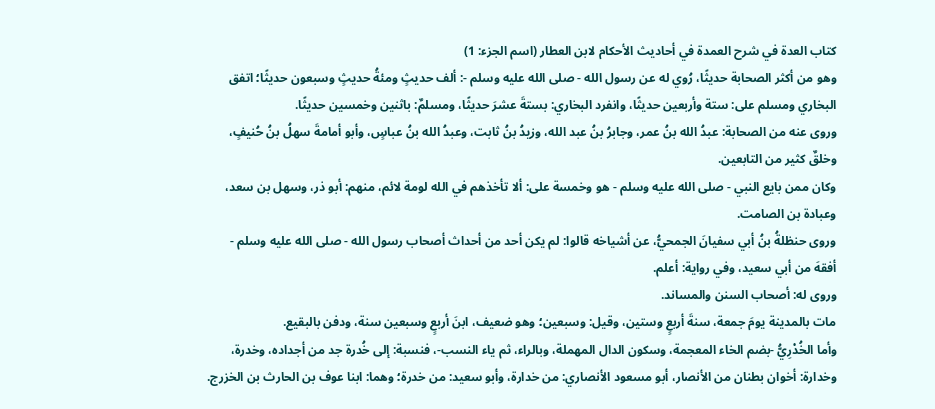كتاب العدة في شرح العمدة في أحاديث الأحكام لابن العطار (اسم الجزء: 1)
وهو من أكثر الصحابة حديثًا، رُوي له عن رسول الله - صلى الله عليه وسلم -: ألف حديثٍ ومئةُ حديثٍ وسبعون حديثًا؛ اتفق البخاري ومسلم على: ستة وأربعين حديثًا، وانفرد البخاري: بستةَ عشرَ حديثًا، ومسلمٌ: باثنين وخمسين حديثًا.
وروى عنه من الصحابة: عبدُ الله بنُ عمر، وجابرُ بنُ عبد الله، وزيدُ بنُ ثابت، وعبدُ الله بنُ عباسٍ، وأبو أمامةَ سهلُ بنُ حُنيفٍ، وخلقٌ كثير من التابعين.
وكان ممن بايع النبي - صلى الله عليه وسلم - هو وخمسة على: ألا تأخذهم في الله لومة لائم، منهم: أبو ذر، وسهل بن سعد، وعبادة بن الصامت.
وروى حنظلةُ بنُ أبي سفيانَ الجمحيُّ، عن أشياخه قالوا: لم يكن أحد من أحداث أصحاب رسول الله - صلى الله عليه وسلم - أفقهَ من أبي سعيد، وفي رواية: أعلم.
وروى له: أصحاب السنن والمساند.
مات بالمدينة يومَ جمعة، سنةَ أربعٍ وستين، وقيل: وسبعين؛ وهو ضعيف، ابنَ أربعٍ وسبعين سنة، ودفن بالبقيع.
وأما الخُدْرِيُّ -بضم الخاء المعجمة، وسكون الدال المهملة، وبالراء، ثم ياء النسب-، فنسبة: إلى خُدرة جد من أجداده، وخدرة، وخدارة: أخوان بطنان من الأنصار، أبو مسعود الأنصاري: من خدارة، وأبو سعيد: من خدرة؛ وهما: ابنا عوف بن الحارث بن الخزرج.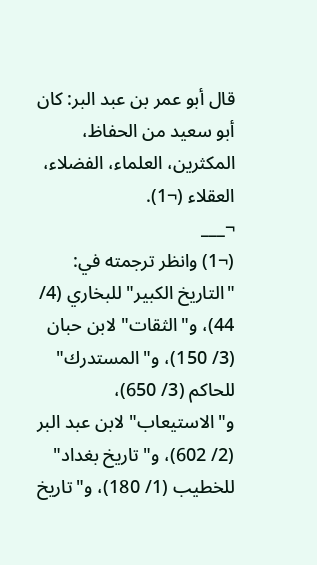قال أبو عمر بن عبد البر: كان أبو سعيد من الحفاظ، المكثرين، العلماء، الفضلاء، العقلاء (¬1).
¬___
(¬1) وانظر ترجمته في: "التاريخ الكبير" للبخاري (4/ 44)، و"الثقات" لابن حبان (3/ 150)، و"المستدرك" للحاكم (3/ 650)، و"الاستيعاب" لابن عبد البر (2/ 602)، و"تاريخ بغداد" للخطيب (1/ 180)، و"تاريخ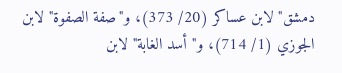دمشق" لابن عساكر (20/ 373)، و"صفة الصفوة" لابن الجوزي (1/ 714)، و"أسد الغابة" لابن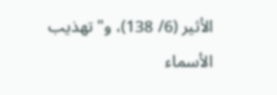الأثير (6/ 138)، و" تهذيب الأسماء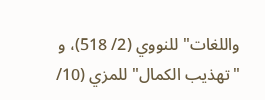واللغات" للنووي (2/ 518)، و "تهذيب الكمال" للمزي (10/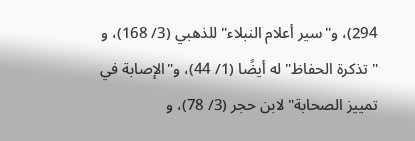294)، و"سير أعلام النبلاء" للذهبي (3/ 168)، و "تذكرة الحفاظ" له أيضًا (1/ 44)، و"الإصابة في تمييز الصحابة" لابن حجر (3/ 78)، و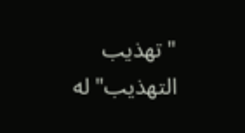"تهذيب التهذيب" له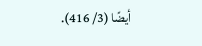أيضًا (3/ 416).